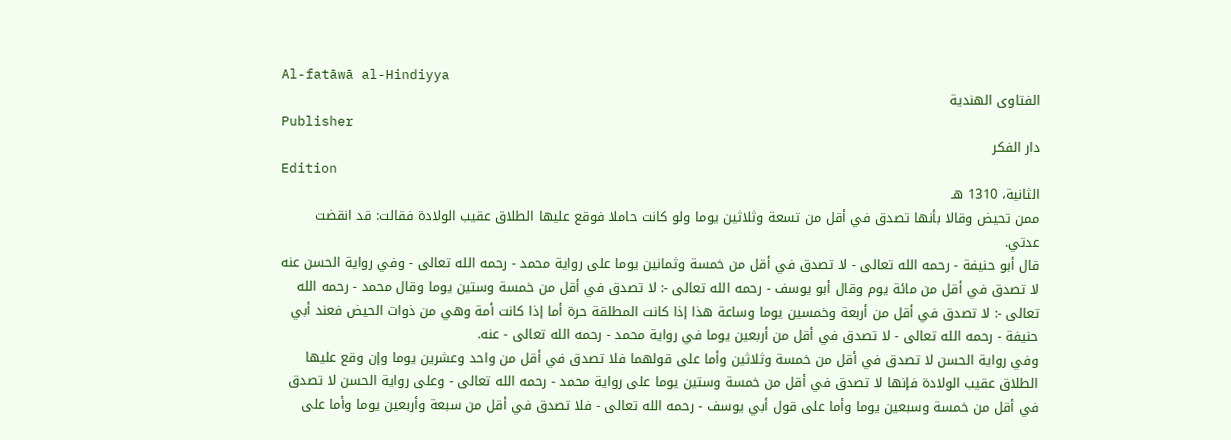Al-fatāwā al-Hindiyya
الفتاوى الهندية
Publisher
دار الفكر
Edition
الثانية، 1310 هـ
ممن تحيض وقالا بأنها تصدق في أقل من تسعة وثلاثين يوما ولو كانت حاملا فوقع عليها الطلاق عقيب الولادة فقالت: قد انقضت عدتي.
قال أبو حنيفة - رحمه الله تعالى - لا تصدق في أقل من خمسة وثمانين يوما على رواية محمد - رحمه الله تعالى - وفي رواية الحسن عنه لا تصدق في أقل من مائة يوم وقال أبو يوسف - رحمه الله تعالى -: لا تصدق في أقل من خمسة وستين يوما وقال محمد - رحمه الله تعالى -: لا تصدق في أقل من أربعة وخمسين يوما وساعة هذا إذا كانت المطلقة حرة أما إذا كانت أمة وهي من ذوات الحيض فعند أبي حنيفة - رحمه الله تعالى - لا تصدق في أقل من أربعين يوما في رواية محمد - رحمه الله تعالى - عنه.
وفي رواية الحسن لا تصدق في أقل من خمسة وثلاثين وأما على قولهما فلا تصدق في أقل من واحد وعشرين يوما وإن وقع عليها الطلاق عقيب الولادة فإنها لا تصدق في أقل من خمسة وستين يوما على رواية محمد - رحمه الله تعالى - وعلى رواية الحسن لا تصدق في أقل من خمسة وسبعين يوما وأما على قول أبي يوسف - رحمه الله تعالى - فلا تصدق في أقل من سبعة وأربعين يوما وأما على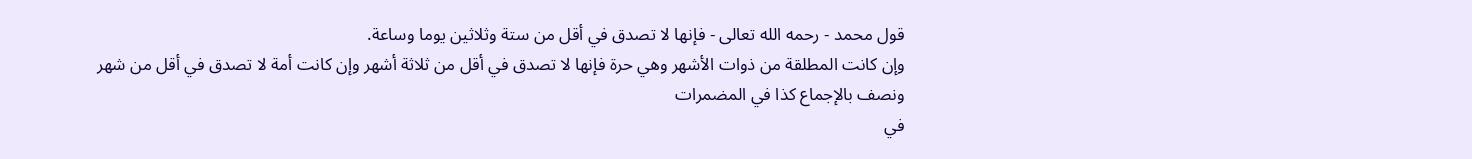قول محمد - رحمه الله تعالى - فإنها لا تصدق في أقل من ستة وثلاثين يوما وساعة.
وإن كانت المطلقة من ذوات الأشهر وهي حرة فإنها لا تصدق في أقل من ثلاثة أشهر وإن كانت أمة لا تصدق في أقل من شهر ونصف بالإجماع كذا في المضمرات
في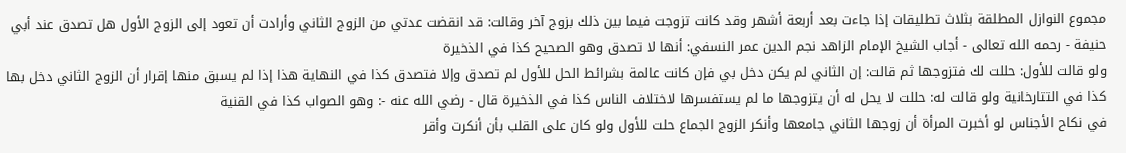مجموع النوازل المطلقة بثلاث تطليقات إذا جاءت بعد أربعة أشهر وقد كانت تزوجت فيما بين ذلك بزوج آخر وقالت: قد انقضت عدتي من الزوج الثاني وأرادت أن تعود إلى الزوج الأول هل تصدق عند أبي حنيفة - رحمه الله تعالى - أجاب الشيخ الإمام الزاهد نجم الدين عمر النسفي: أنها لا تصدق وهو الصحيح كذا في الذخيرة
ولو قالت للأول: حللت لك فتزوجها ثم قالت: إن الثاني لم يكن دخل بي فإن كانت عالمة بشرائط الحل للأول لم تصدق وإلا فتصدق كذا في النهاية هذا إذا لم يسبق منها إقرار أن الزوج الثاني دخل بها كذا في التتارخانية ولو قالت له: حللت لا يحل له أن يتزوجها ما لم يستفسرها لاختلاف الناس كذا في الذخيرة قال - رضي الله عنه -: وهو الصواب كذا في القنية
في نكاح الأجناس لو أخبرت المرأة أن زوجها الثاني جامعها وأنكر الزوج الجماع حلت للأول ولو كان على القلب بأن أنكرت وأقر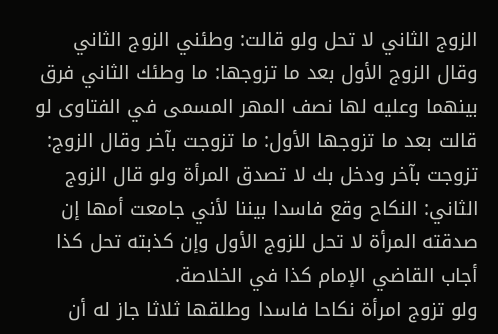الزوج الثاني لا تحل ولو قالت: وطئني الزوج الثاني وقال الزوج الأول بعد ما تزوجها: ما وطئك الثاني فرق بينهما وعليه لها نصف المهر المسمى في الفتاوى لو قالت بعد ما تزوجها الأول: ما تزوجت بآخر وقال الزوج: تزوجت بآخر ودخل بك لا تصدق المرأة ولو قال الزوج الثاني: النكاح وقع فاسدا بيننا لأني جامعت أمها إن صدقته المرأة لا تحل للزوج الأول وإن كذبته تحل كذا أجاب القاضي الإمام كذا في الخلاصة.
ولو تزوج امرأة نكاحا فاسدا وطلقها ثلاثا جاز له أن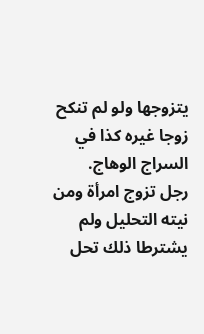يتزوجها ولو لم تنكح زوجا غيره كذا في السراج الوهاج.
رجل تزوج امرأة ومن نيته التحليل ولم يشترطا ذلك تحل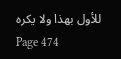للأول بهذا ولا يكره
Page 474